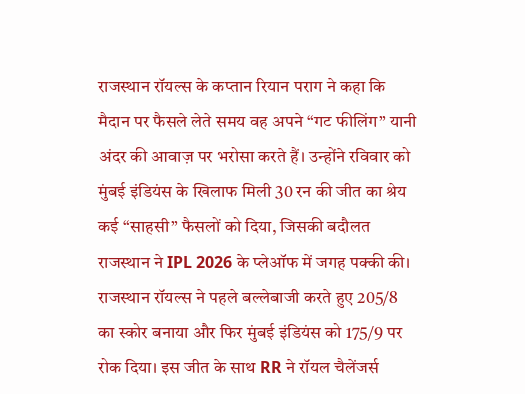राजस्थान रॉयल्स के कप्तान रियान पराग ने कहा कि मैदान पर फैसले लेते समय वह अपने “गट फीलिंग” यानी अंदर की आवाज़ पर भरोसा करते हैं। उन्होंने रविवार को मुंबई इंडियंस के खिलाफ मिली 30 रन की जीत का श्रेय कई “साहसी” फैसलों को दिया, जिसकी बदौलत राजस्थान ने IPL 2026 के प्लेऑफ में जगह पक्की की।
राजस्थान रॉयल्स ने पहले बल्लेबाजी करते हुए 205/8 का स्कोर बनाया और फिर मुंबई इंडियंस को 175/9 पर रोक दिया। इस जीत के साथ RR ने रॉयल चैलेंजर्स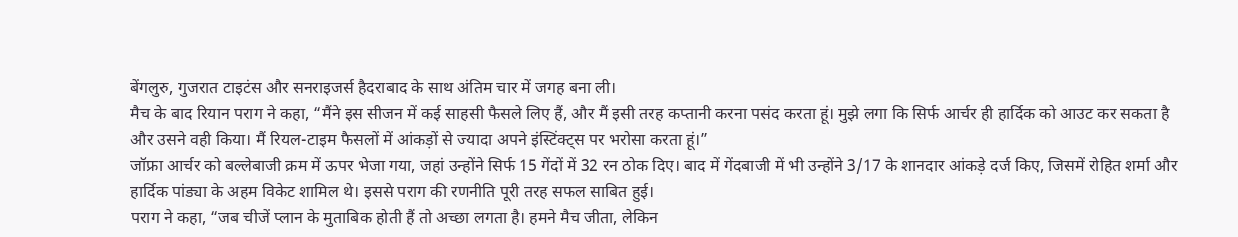बेंगलुरु, गुजरात टाइटंस और सनराइजर्स हैदराबाद के साथ अंतिम चार में जगह बना ली।
मैच के बाद रियान पराग ने कहा, “मैंने इस सीजन में कई साहसी फैसले लिए हैं, और मैं इसी तरह कप्तानी करना पसंद करता हूं। मुझे लगा कि सिर्फ आर्चर ही हार्दिक को आउट कर सकता है और उसने वही किया। मैं रियल-टाइम फैसलों में आंकड़ों से ज्यादा अपने इंस्टिंक्ट्स पर भरोसा करता हूं।”
जॉफ्रा आर्चर को बल्लेबाजी क्रम में ऊपर भेजा गया, जहां उन्होंने सिर्फ 15 गेंदों में 32 रन ठोक दिए। बाद में गेंदबाजी में भी उन्होंने 3/17 के शानदार आंकड़े दर्ज किए, जिसमें रोहित शर्मा और हार्दिक पांड्या के अहम विकेट शामिल थे। इससे पराग की रणनीति पूरी तरह सफल साबित हुई।
पराग ने कहा, “जब चीजें प्लान के मुताबिक होती हैं तो अच्छा लगता है। हमने मैच जीता, लेकिन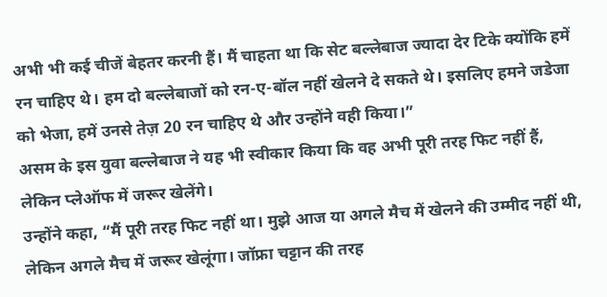अभी भी कई चीजें बेहतर करनी हैं। मैं चाहता था कि सेट बल्लेबाज ज्यादा देर टिके क्योंकि हमें रन चाहिए थे। हम दो बल्लेबाजों को रन-ए-बॉल नहीं खेलने दे सकते थे। इसलिए हमने जडेजा को भेजा, हमें उनसे तेज़ 20 रन चाहिए थे और उन्होंने वही किया।”
असम के इस युवा बल्लेबाज ने यह भी स्वीकार किया कि वह अभी पूरी तरह फिट नहीं हैं, लेकिन प्लेऑफ में जरूर खेलेंगे।
उन्होंने कहा, “मैं पूरी तरह फिट नहीं था। मुझे आज या अगले मैच में खेलने की उम्मीद नहीं थी, लेकिन अगले मैच में जरूर खेलूंगा। जॉफ्रा चट्टान की तरह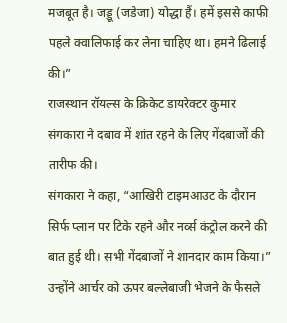मजबूत है। जड्डू (जडेजा) योद्धा हैं। हमें इससे काफी पहले क्वालिफाई कर लेना चाहिए था। हमने ढिलाई की।”
राजस्थान रॉयल्स के क्रिकेट डायरेक्टर कुमार संगकारा ने दबाव में शांत रहने के लिए गेंदबाजों की तारीफ की।
संगकारा ने कहा, “आखिरी टाइमआउट के दौरान सिर्फ प्लान पर टिके रहने और नर्व्स कंट्रोल करने की बात हुई थी। सभी गेंदबाजों ने शानदार काम किया।”
उन्होंने आर्चर को ऊपर बल्लेबाजी भेजने के फैसले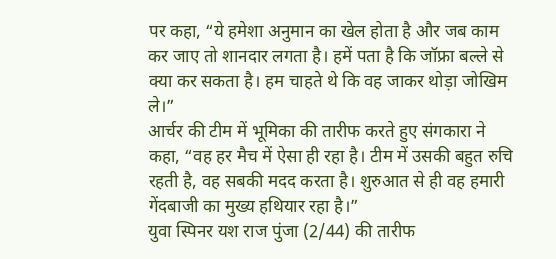पर कहा, “ये हमेशा अनुमान का खेल होता है और जब काम कर जाए तो शानदार लगता है। हमें पता है कि जॉफ्रा बल्ले से क्या कर सकता है। हम चाहते थे कि वह जाकर थोड़ा जोखिम ले।”
आर्चर की टीम में भूमिका की तारीफ करते हुए संगकारा ने कहा, “वह हर मैच में ऐसा ही रहा है। टीम में उसकी बहुत रुचि रहती है, वह सबकी मदद करता है। शुरुआत से ही वह हमारी गेंदबाजी का मुख्य हथियार रहा है।”
युवा स्पिनर यश राज पुंजा (2/44) की तारीफ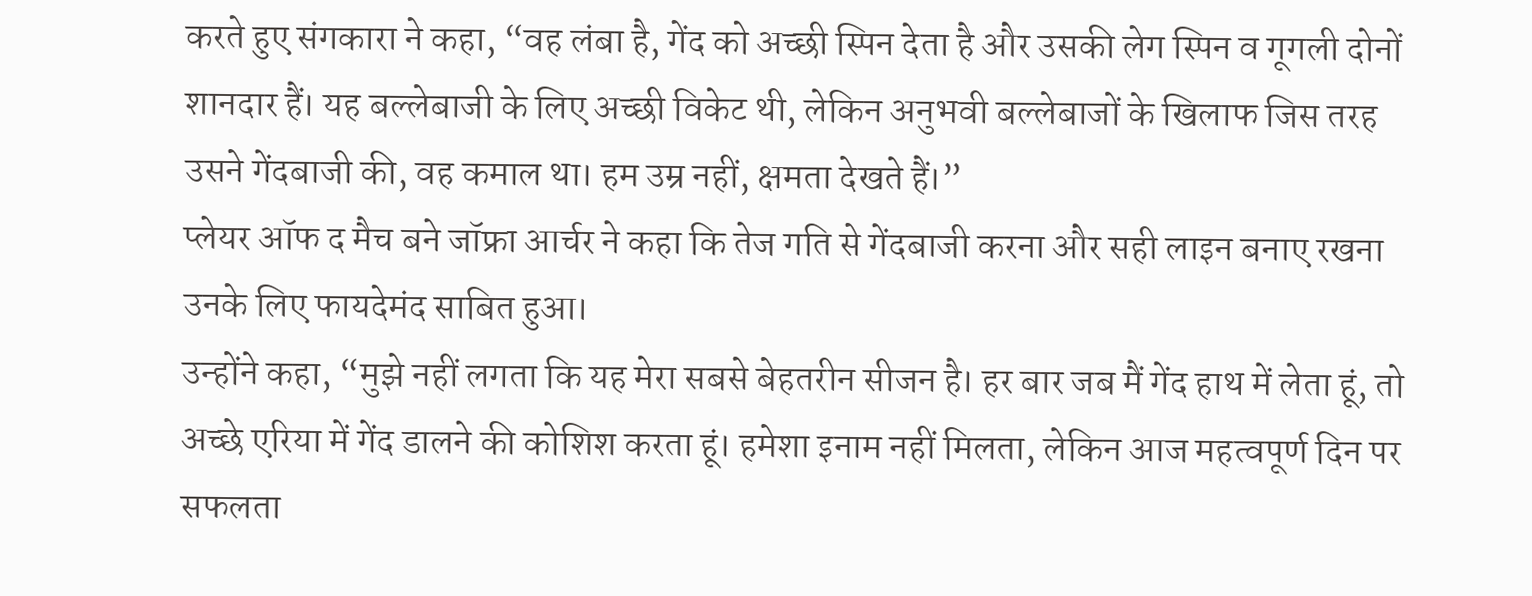करते हुए संगकारा ने कहा, “वह लंबा है, गेंद को अच्छी स्पिन देता है और उसकी लेग स्पिन व गूगली दोनों शानदार हैं। यह बल्लेबाजी के लिए अच्छी विकेट थी, लेकिन अनुभवी बल्लेबाजों के खिलाफ जिस तरह उसने गेंदबाजी की, वह कमाल था। हम उम्र नहीं, क्षमता देखते हैं।”
प्लेयर ऑफ द मैच बने जॉफ्रा आर्चर ने कहा कि तेज गति से गेंदबाजी करना और सही लाइन बनाए रखना उनके लिए फायदेमंद साबित हुआ।
उन्होंने कहा, “मुझे नहीं लगता कि यह मेरा सबसे बेहतरीन सीजन है। हर बार जब मैं गेंद हाथ में लेता हूं, तो अच्छे एरिया में गेंद डालने की कोशिश करता हूं। हमेशा इनाम नहीं मिलता, लेकिन आज महत्वपूर्ण दिन पर सफलता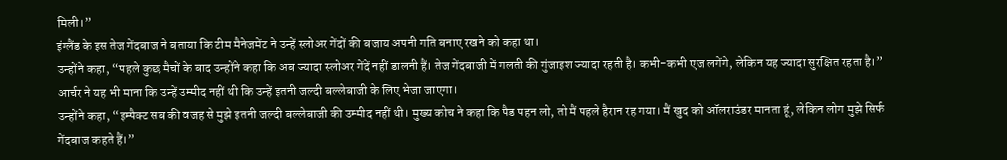मिली।”
इंग्लैंड के इस तेज गेंदबाज ने बताया कि टीम मैनेजमेंट ने उन्हें स्लोअर गेंदों की बजाय अपनी गति बनाए रखने को कहा था।
उन्होंने कहा, “पहले कुछ मैचों के बाद उन्होंने कहा कि अब ज्यादा स्लोअर गेंदें नहीं डालनी हैं। तेज गेंदबाजी में गलती की गुंजाइश ज्यादा रहती है। कभी-कभी एज लगेंगे, लेकिन यह ज्यादा सुरक्षित रहता है।”
आर्चर ने यह भी माना कि उन्हें उम्मीद नहीं थी कि उन्हें इतनी जल्दी बल्लेबाजी के लिए भेजा जाएगा।
उन्होंने कहा, “इम्पैक्ट सब की वजह से मुझे इतनी जल्दी बल्लेबाजी की उम्मीद नहीं थी। मुख्य कोच ने कहा कि पैड पहन लो, तो मैं पहले हैरान रह गया। मैं खुद को ऑलराउंडर मानता हूं, लेकिन लोग मुझे सिर्फ गेंदबाज कहते हैं।”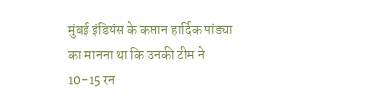मुंबई इंडियंस के कप्तान हार्दिक पांड्या का मानना था कि उनकी टीम ने 10-15 रन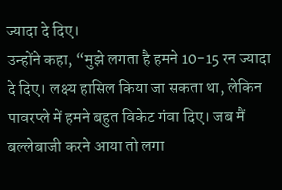ज्यादा दे दिए।
उन्होंने कहा, “मुझे लगता है हमने 10-15 रन ज्यादा दे दिए। लक्ष्य हासिल किया जा सकता था, लेकिन पावरप्ले में हमने बहुत विकेट गंवा दिए। जब मैं बल्लेबाजी करने आया तो लगा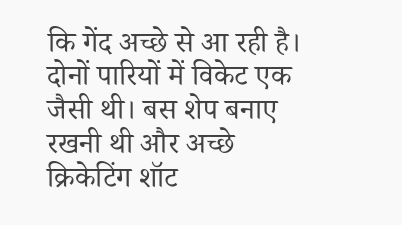कि गेंद अच्छे से आ रही है। दोनों पारियों में विकेट एक जैसी थी। बस शेप बनाए रखनी थी और अच्छे क्रिकेटिंग शॉट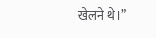खेलने थे।”